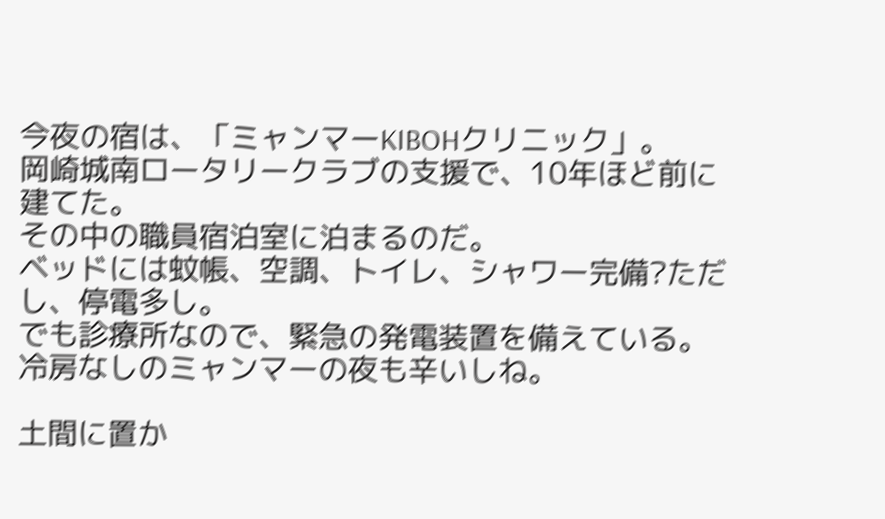今夜の宿は、「ミャンマーKIBOHクリニック」。
岡崎城南ロータリークラブの支援で、10年ほど前に建てた。
その中の職員宿泊室に泊まるのだ。
ベッドには蚊帳、空調、トイレ、シャワー完備?ただし、停電多し。
でも診療所なので、緊急の発電装置を備えている。
冷房なしのミャンマーの夜も辛いしね。

土間に置か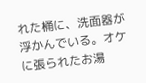れた桶に、洗面器が浮かんでいる。オケに張られたお湯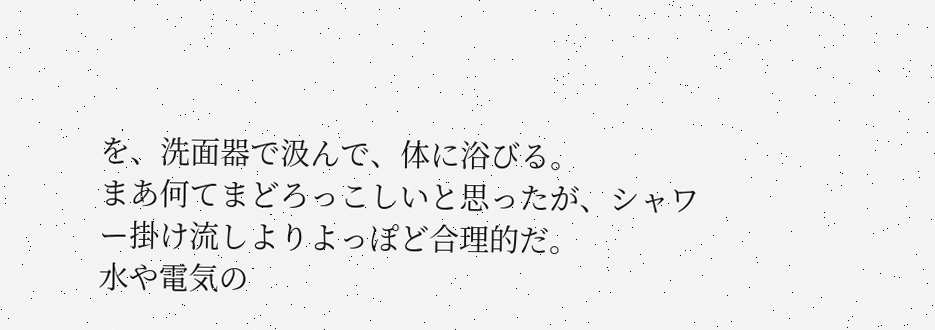を、洗面器で汲んで、体に浴びる。
まあ何てまどろっこしいと思ったが、シャワー掛け流しよりよっぽど合理的だ。
水や電気の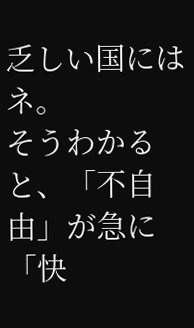乏しい国にはネ。
そうわかると、「不自由」が急に「快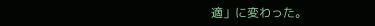適」に変わった。